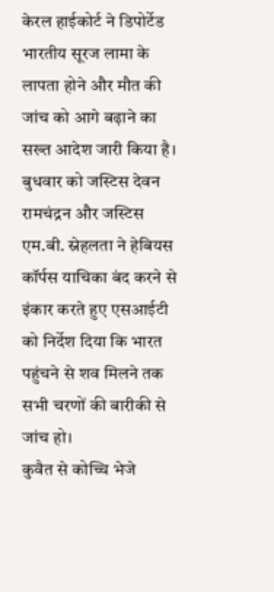केरल हाईकोर्ट ने डिपोर्टेड भारतीय सूरज लामा के लापता होने और मौत की जांच को आगे बढ़ाने का सख्त आदेश जारी किया है। बुधवार को जस्टिस देवन रामचंद्रन और जस्टिस एम.बी. स्नेहलता ने हेबियस कॉर्पस याचिका बंद करने से इंकार करते हुए एसआईटी को निर्देश दिया कि भारत पहुंचने से शव मिलने तक सभी चरणों की बारीकी से जांच हो।
कुवैत से कोच्चि भेजे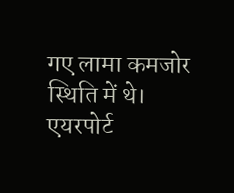गए लामा कमजोर स्थिति में थे। एयरपोर्ट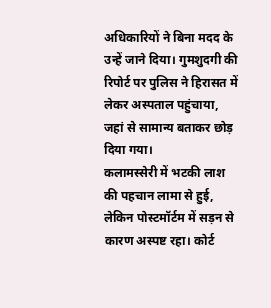अधिकारियों ने बिना मदद के उन्हें जाने दिया। गुमशुदगी की रिपोर्ट पर पुलिस ने हिरासत में लेकर अस्पताल पहुंचाया, जहां से सामान्य बताकर छोड़ दिया गया।
कलामस्सेरी में भटकी लाश की पहचान लामा से हुई, लेकिन पोस्टमॉर्टम में सड़न से कारण अस्पष्ट रहा। कोर्ट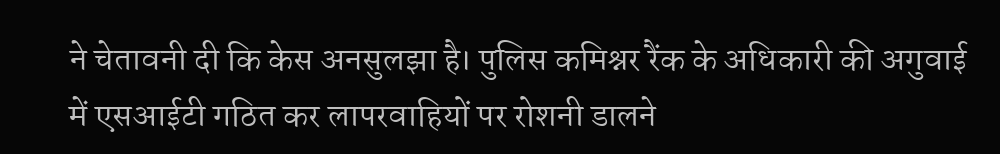ने चेतावनी दी कि केस अनसुलझा है। पुलिस कमिश्नर रैंक के अधिकारी की अगुवाई में एसआईटी गठित कर लापरवाहियों पर रोशनी डालने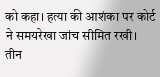को कहा। हत्या की आशंका पर कोर्ट ने समयरेखा जांच सीमित रखी। तीन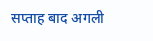सप्ताह बाद अगली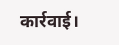कार्रवाई।